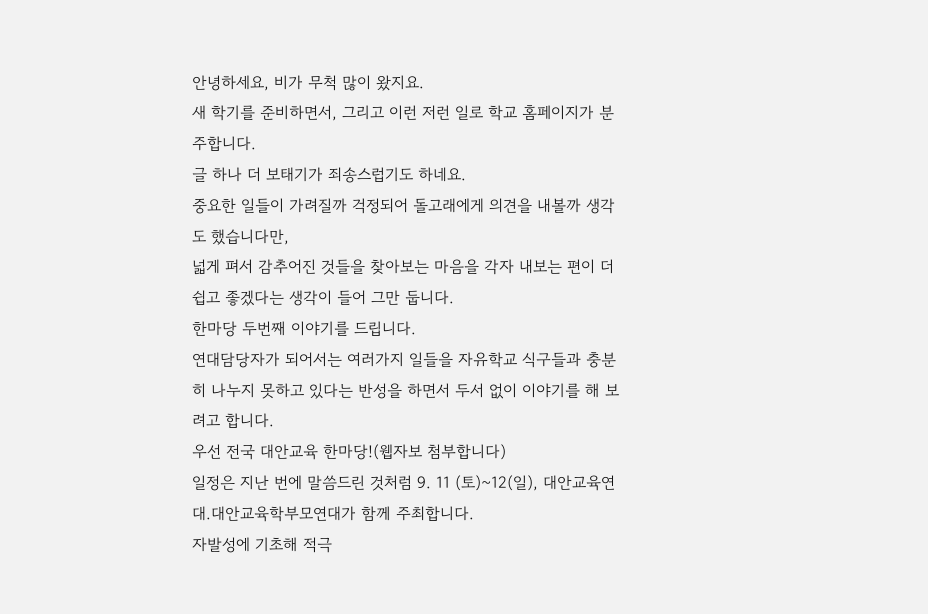안녕하세요, 비가 무척 많이 왔지요.
새 학기를 준비하면서, 그리고 이런 저런 일로 학교 홈페이지가 분주합니다.
글 하나 더 보태기가 죄송스럽기도 하네요.
중요한 일들이 가려질까 걱정되어 돌고래에게 의견을 내볼까 생각도 했습니다만,
넓게 펴서 감추어진 것들을 찾아보는 마음을 각자 내보는 편이 더 쉽고 좋겠다는 생각이 들어 그만 둡니다.
한마당 두번째 이야기를 드립니다.
연대담당자가 되어서는 여러가지 일들을 자유학교 식구들과 충분히 나누지 못하고 있다는 반성을 하면서 두서 없이 이야기를 해 보려고 합니다.
우선 전국 대안교육 한마당!(웹자보 첨부합니다)
일정은 지난 번에 말씀드린 것처럼 9. 11 (토)~12(일), 대안교육연대.대안교육학부모연대가 함께 주최합니다.
자발성에 기초해 적극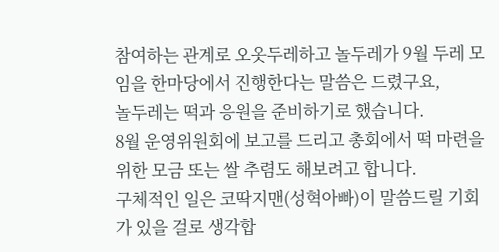참여하는 관계로 오옷두레하고 놀두레가 9월 두레 모임을 한마당에서 진행한다는 말씀은 드렸구요,
놀두레는 떡과 응원을 준비하기로 했습니다.
8월 운영위원회에 보고를 드리고 총회에서 떡 마련을 위한 모금 또는 쌀 추렴도 해보려고 합니다.
구체적인 일은 코딱지맨(성혁아빠)이 말씀드릴 기회가 있을 걸로 생각합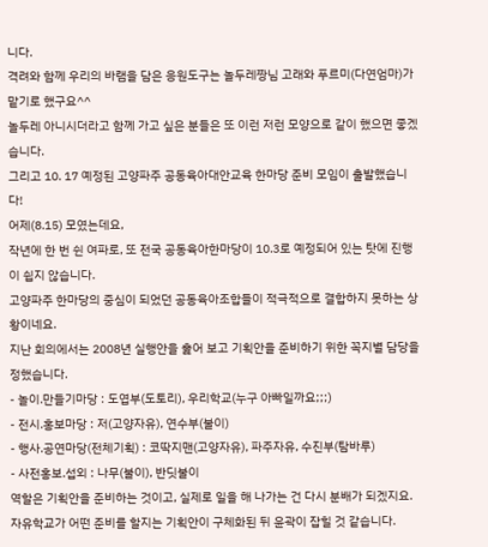니다.
격려와 함께 우리의 바램을 담은 응원도구는 놀두레짱님 고래와 푸르미(다연엄마)가 맡기로 했구요^^
놀두레 아니시더라고 함께 가고 싶은 분들은 또 이런 저런 모양으로 같이 했으면 좋겠습니다.
그리고 10. 17 예정된 고양파주 공동육아대안교육 한마당 준비 모임이 출발했습니다!
어제(8.15) 모였는데요,
작년에 한 번 쉰 여파로, 또 전국 공동육아한마당이 10.3로 예정되어 있는 탓에 진행이 쉽지 않습니다.
고양파주 한마당의 중심이 되었던 공동육아조합들이 적극적으로 결합하지 못하는 상황이네요.
지난 회의에서는 2008년 실행안을 훑어 보고 기획안을 준비하기 위한 꼭지별 담당을 정했습니다.
- 놀이.만들기마당 : 도엽부(도토리), 우리학교(누구 아빠일까요;;;)
- 전시.홍보마당 : 저(고양자유), 연수부(불이)
- 행사.공연마당(전체기획) : 코딱지맨(고양자유), 파주자유, 수진부(탐바루)
- 사전홍보.섭외 : 나무(불이), 반딧불이
역할은 기획안을 준비하는 것이고, 실제로 일을 해 나가는 건 다시 분배가 되겠지요.
자유학교가 어떤 준비를 할지는 기획안이 구체화된 뒤 윤곽이 잡힐 것 같습니다.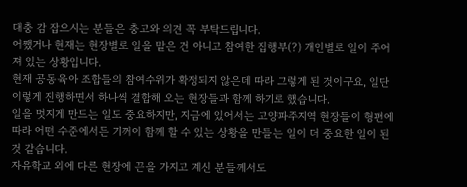대충 감 잡으시는 분들은 충고와 의견 꼭 부탁드립니다.
어쨌거나 현재는 현장별로 일을 맡은 건 아니고 참여한 집행부(?) 개인별로 일이 주어져 있는 상황입니다.
현재 공동육아 조합들의 참여수위가 확정되지 않은데 따라 그렇게 된 것이구요, 일단 이렇게 진행하면서 하나씩 결합해 오는 현장들과 함께 하기로 했습니다.
일을 멋지게 만드는 일도 중요하지만, 지금에 있어서는 고양파주지역 현장들이 형편에 따라 어떤 수준에서든 기꺼이 함께 할 수 있는 상황을 만들는 일이 더 중요한 일이 된 것 같습니다.
자유학교 외에 다른 현장에 끈을 가지고 계신 분들께서도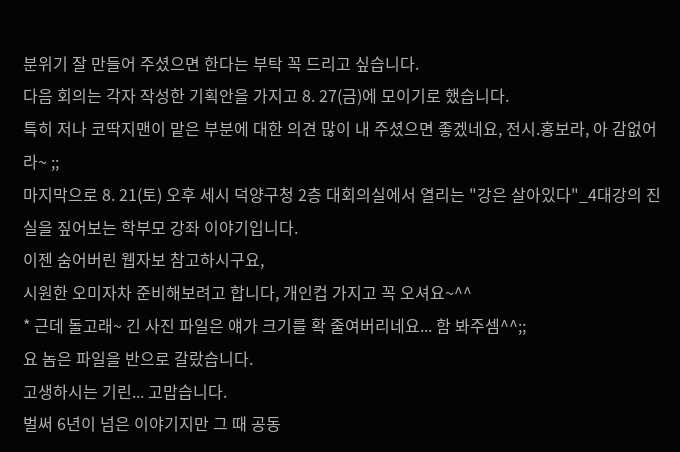분위기 잘 만들어 주셨으면 한다는 부탁 꼭 드리고 싶습니다.
다음 회의는 각자 작성한 기획안을 가지고 8. 27(금)에 모이기로 했습니다.
특히 저나 코딱지맨이 맡은 부분에 대한 의견 많이 내 주셨으면 좋겠네요, 전시.홍보라, 아 감없어라~ ;;
마지막으로 8. 21(토) 오후 세시 덕양구청 2층 대회의실에서 열리는 "강은 살아있다"_4대강의 진실을 짚어보는 학부모 강좌 이야기입니다.
이젠 숨어버린 웹자보 참고하시구요,
시원한 오미자차 준비해보려고 합니다, 개인컵 가지고 꼭 오셔요~^^
* 근데 돌고래~ 긴 사진 파일은 얘가 크기를 확 줄여버리네요... 함 봐주셈^^;;
요 놈은 파일을 반으로 갈랐습니다.
고생하시는 기린... 고맙습니다.
벌써 6년이 넘은 이야기지만 그 때 공동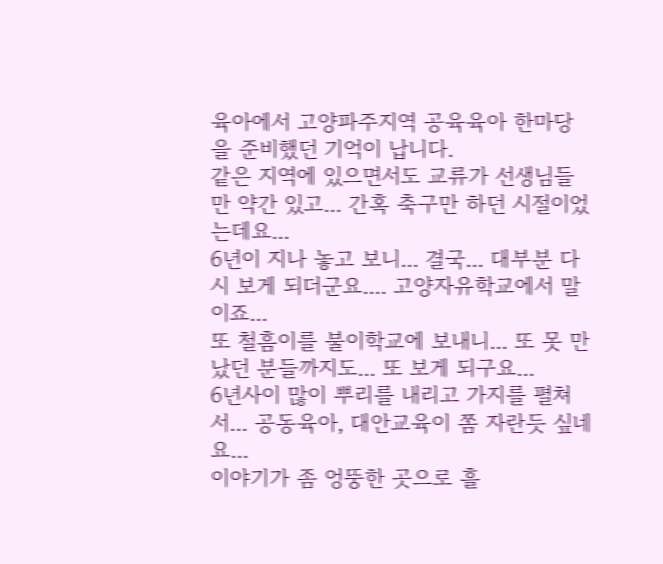육아에서 고양파주지역 공육육아 한마당을 준비했던 기억이 납니다.
같은 지역에 있으면서도 교류가 선생님들만 약간 있고... 간혹 축구만 하던 시절이었는데요...
6년이 지나 놓고 보니... 결국... 대부분 다시 보게 되더군요.... 고양자유학교에서 말이죠...
또 철흠이를 불이학교에 보내니... 또 못 만났던 분들까지도... 또 보게 되구요...
6년사이 많이 뿌리를 내리고 가지를 펼쳐서... 공동육아, 대안교육이 쫌 자란듯 싶네요...
이야기가 좀 엉뚱한 곳으로 흘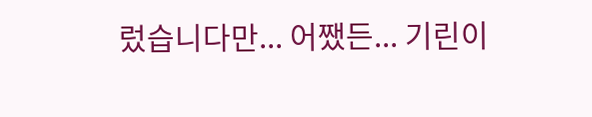렀습니다만... 어쨌든... 기린이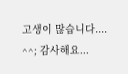고생이 많습니다.... ^^; 감사해요...